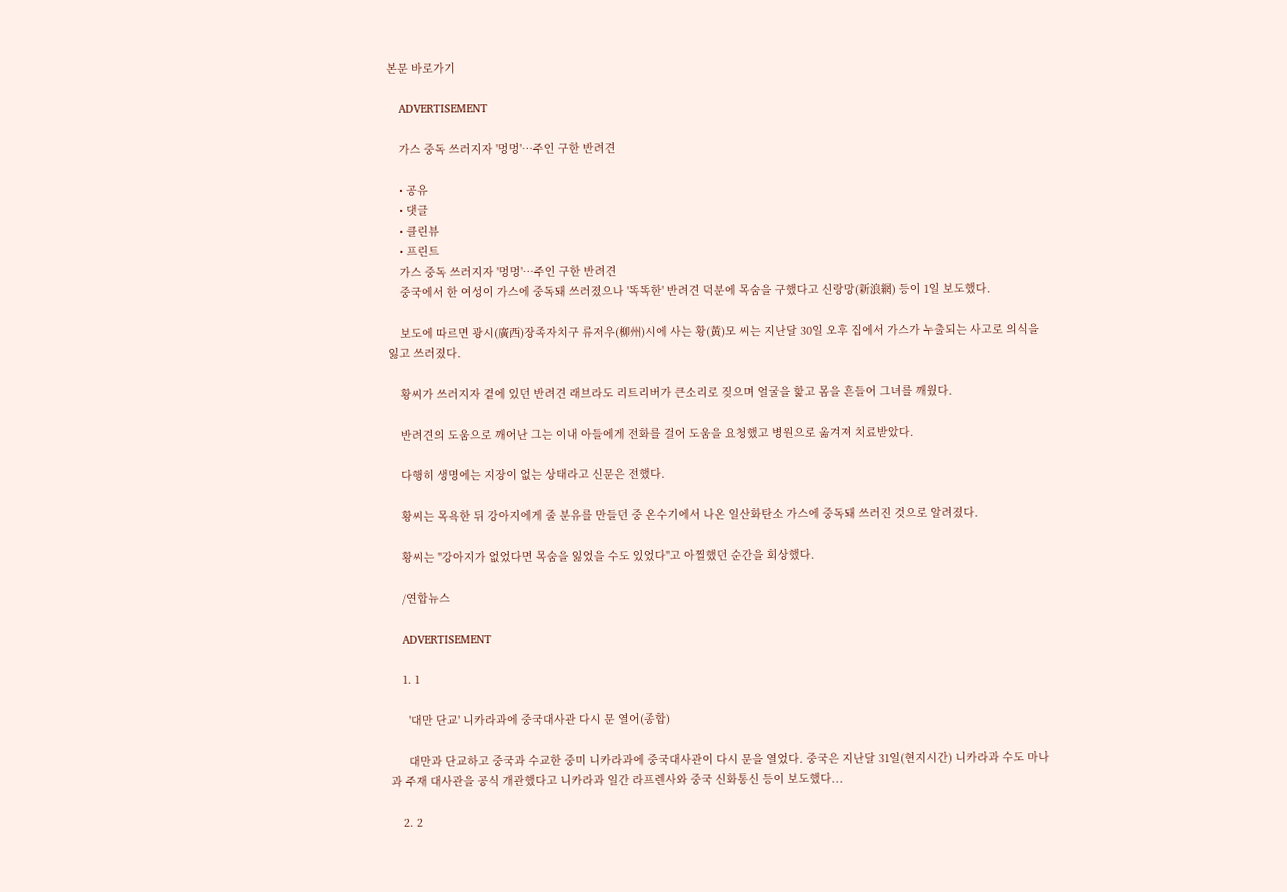본문 바로가기

    ADVERTISEMENT

    가스 중독 쓰러지자 '멍멍'…주인 구한 반려견

    • 공유
    • 댓글
    • 클린뷰
    • 프린트
    가스 중독 쓰러지자 '멍멍'…주인 구한 반려견
    중국에서 한 여성이 가스에 중독돼 쓰러졌으나 '똑똑한' 반려견 덕분에 목숨을 구했다고 신랑망(新浪網) 등이 1일 보도했다.

    보도에 따르면 광시(廣西)장족자치구 류저우(柳州)시에 사는 황(黃)모 씨는 지난달 30일 오후 집에서 가스가 누출되는 사고로 의식을 잃고 쓰러졌다.

    황씨가 쓰러지자 곁에 있던 반려견 래브라도 리트리버가 큰소리로 짖으며 얼굴을 핥고 몸을 흔들어 그녀를 깨웠다.

    반려견의 도움으로 깨어난 그는 이내 아들에게 전화를 걸어 도움을 요청했고 병원으로 옮겨져 치료받았다.

    다행히 생명에는 지장이 없는 상태라고 신문은 전했다.

    황씨는 목욕한 뒤 강아지에게 줄 분유를 만들던 중 온수기에서 나온 일산화탄소 가스에 중독돼 쓰러진 것으로 알려졌다.

    황씨는 "강아지가 없었다면 목숨을 잃었을 수도 있었다"고 아찔했던 순간을 회상했다.

    /연합뉴스

    ADVERTISEMENT

    1. 1

      '대만 단교' 니카라과에 중국대사관 다시 문 열어(종합)

      대만과 단교하고 중국과 수교한 중미 니카라과에 중국대사관이 다시 문을 열었다. 중국은 지난달 31일(현지시간) 니카라과 수도 마나과 주재 대사관을 공식 개관했다고 니카라과 일간 라프렌사와 중국 신화통신 등이 보도했다...

    2. 2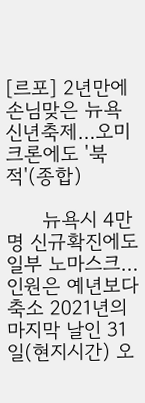[르포] 2년만에 손님맞은 뉴욕 신년축제…오미크론에도 '북적'(종합)

      뉴욕시 4만명 신규확진에도 일부 노마스크…인원은 예년보다 축소 2021년의 마지막 날인 31일(현지시간) 오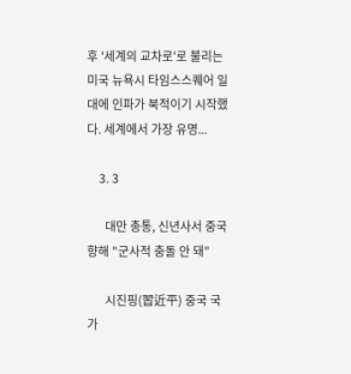후 '세계의 교차로'로 불리는 미국 뉴욕시 타임스스퀘어 일대에 인파가 북적이기 시작했다. 세계에서 가장 유명...

    3. 3

      대만 총통, 신년사서 중국 향해 "군사적 충돌 안 돼"

      시진핑(習近平) 중국 국가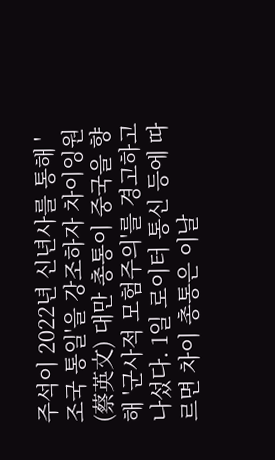주석이 2022년 신년사를 통해 '조국 통일'을 강조하자 차이잉원(蔡英文) 대만 총통이 중국을 향해 '군사적 모험주의'를 경고하고 나섰다. 1일 로이터 통신 등에 따르면 차이 총통은 이날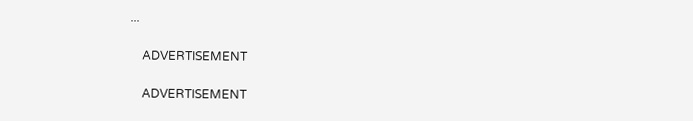...

    ADVERTISEMENT

    ADVERTISEMENT